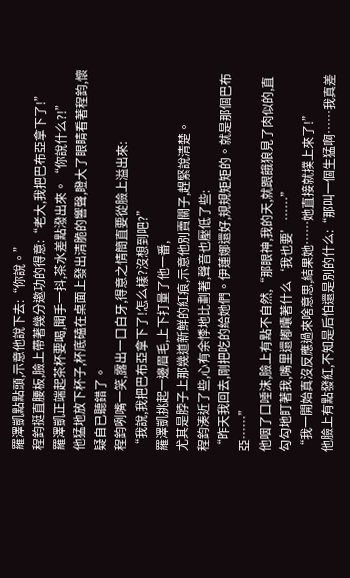羅澤凱點點頭,示意他說下去:“你說。”
程鈞挺直腰板,臉上帶著幾分邀功的得意:“老大,我把巴布亞拿下了!”
羅澤凱正端起茶杯要喝,聞手一抖,茶水差點潑出來。“你說什么?!”
他猛地放下杯子,杯底磕在桌面上發出清脆的響聲,瞪大了眼睛看著程鈞,懷疑自已聽錯了。
程鈞咧嘴一笑,露出一口白牙,得意之情簡直要從臉上溢出來:
“我說,我把巴布亞拿下了!怎么樣?沒想到吧?”
羅澤凱挑起一邊眉毛,上下打量了他一番,
尤其是脖子上那幾道新鮮的紅痕,示意他別賣關子,趕緊說清楚。
程鈞湊近了些,心有余悸地比劃著,聲音也壓低了些:
“昨天我回去,剛把吃的給她們。伊蓮娜還好,規規矩矩的。就是那個巴布亞……”
他咽了口唾沫,臉上有點不自然,“那眼神,我的天,就跟餓狼見了肉似的,直勾勾地盯著我,嘴里還嘟囔著什么‘我也要’……”
“我一開始真沒反應過來啥意思,結果她……她直接就撲上來了!”
他臉上有點發紅,不知是后怕還是別的什么:“那叫一個生猛啊……我真差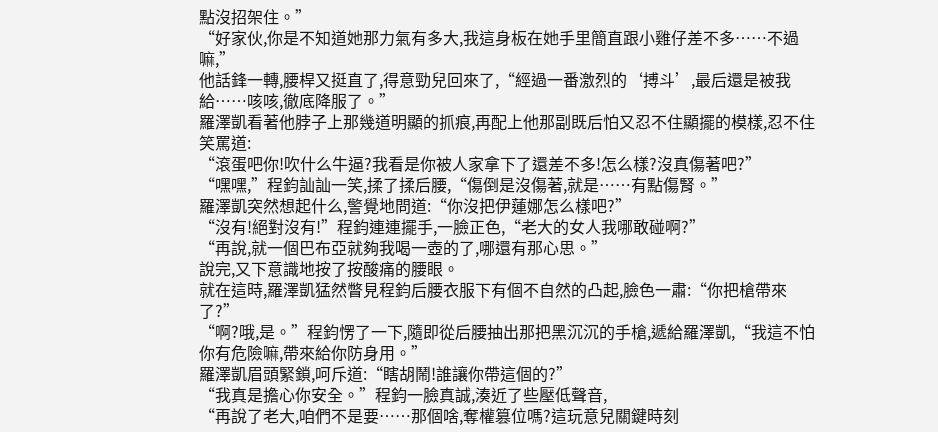點沒招架住。”
“好家伙,你是不知道她那力氣有多大,我這身板在她手里簡直跟小雞仔差不多……不過嘛,”
他話鋒一轉,腰桿又挺直了,得意勁兒回來了,“經過一番激烈的‘搏斗’,最后還是被我給……咳咳,徹底降服了。”
羅澤凱看著他脖子上那幾道明顯的抓痕,再配上他那副既后怕又忍不住顯擺的模樣,忍不住笑罵道:
“滾蛋吧你!吹什么牛逼?我看是你被人家拿下了還差不多!怎么樣?沒真傷著吧?”
“嘿嘿,”程鈞訕訕一笑,揉了揉后腰,“傷倒是沒傷著,就是……有點傷腎。”
羅澤凱突然想起什么,警覺地問道:“你沒把伊蓮娜怎么樣吧?”
“沒有!絕對沒有!”程鈞連連擺手,一臉正色,“老大的女人我哪敢碰啊?”
“再說,就一個巴布亞就夠我喝一壺的了,哪還有那心思。”
說完,又下意識地按了按酸痛的腰眼。
就在這時,羅澤凱猛然瞥見程鈞后腰衣服下有個不自然的凸起,臉色一肅:“你把槍帶來了?”
“啊?哦,是。”程鈞愣了一下,隨即從后腰抽出那把黑沉沉的手槍,遞給羅澤凱,“我這不怕你有危險嘛,帶來給你防身用。”
羅澤凱眉頭緊鎖,呵斥道:“瞎胡鬧!誰讓你帶這個的?”
“我真是擔心你安全。”程鈞一臉真誠,湊近了些壓低聲音,
“再說了老大,咱們不是要……那個啥,奪權篡位嗎?這玩意兒關鍵時刻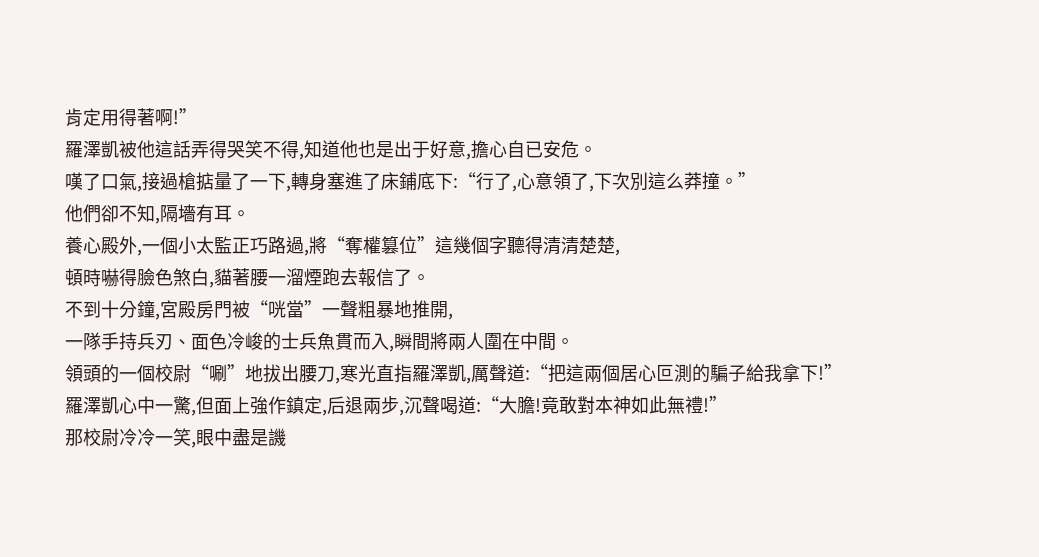肯定用得著啊!”
羅澤凱被他這話弄得哭笑不得,知道他也是出于好意,擔心自已安危。
嘆了口氣,接過槍掂量了一下,轉身塞進了床鋪底下:“行了,心意領了,下次別這么莽撞。”
他們卻不知,隔墻有耳。
養心殿外,一個小太監正巧路過,將“奪權篡位”這幾個字聽得清清楚楚,
頓時嚇得臉色煞白,貓著腰一溜煙跑去報信了。
不到十分鐘,宮殿房門被“咣當”一聲粗暴地推開,
一隊手持兵刃、面色冷峻的士兵魚貫而入,瞬間將兩人圍在中間。
領頭的一個校尉“唰”地拔出腰刀,寒光直指羅澤凱,厲聲道:“把這兩個居心叵測的騙子給我拿下!”
羅澤凱心中一驚,但面上強作鎮定,后退兩步,沉聲喝道:“大膽!竟敢對本神如此無禮!”
那校尉冷冷一笑,眼中盡是譏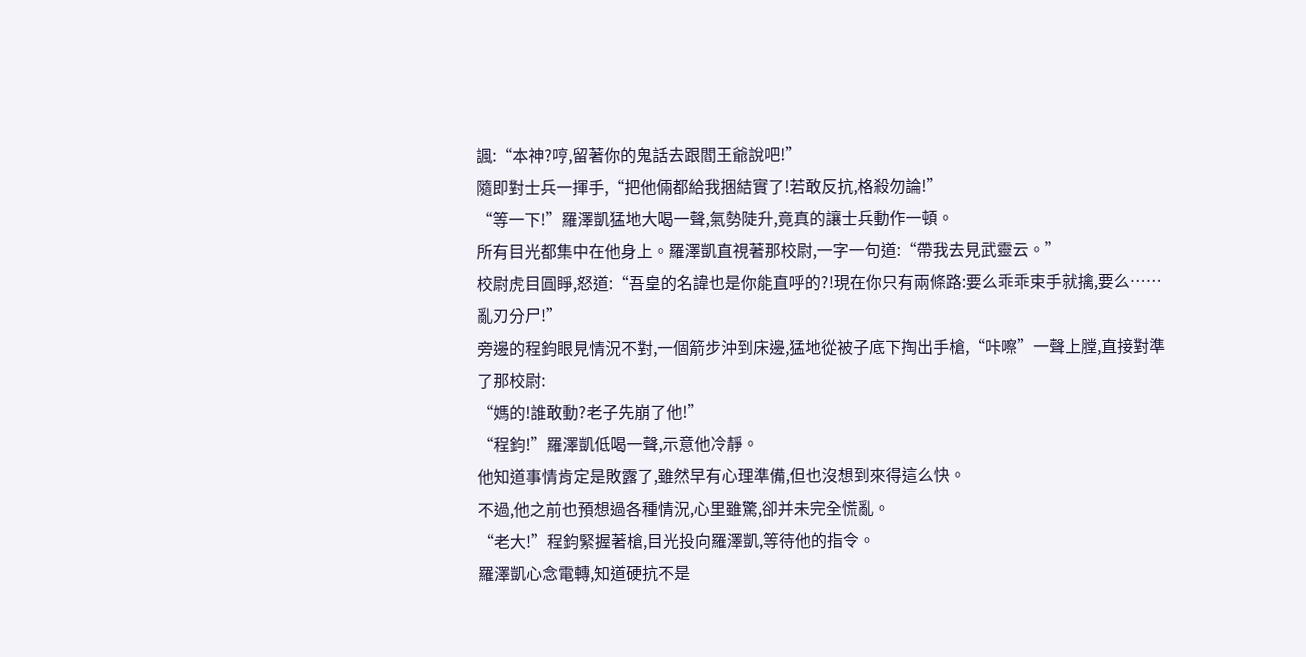諷:“本神?哼,留著你的鬼話去跟閻王爺說吧!”
隨即對士兵一揮手,“把他倆都給我捆結實了!若敢反抗,格殺勿論!”
“等一下!”羅澤凱猛地大喝一聲,氣勢陡升,竟真的讓士兵動作一頓。
所有目光都集中在他身上。羅澤凱直視著那校尉,一字一句道:“帶我去見武靈云。”
校尉虎目圓睜,怒道:“吾皇的名諱也是你能直呼的?!現在你只有兩條路:要么乖乖束手就擒,要么……亂刃分尸!”
旁邊的程鈞眼見情況不對,一個箭步沖到床邊,猛地從被子底下掏出手槍,“咔嚓”一聲上膛,直接對準了那校尉:
“媽的!誰敢動?老子先崩了他!”
“程鈞!”羅澤凱低喝一聲,示意他冷靜。
他知道事情肯定是敗露了,雖然早有心理準備,但也沒想到來得這么快。
不過,他之前也預想過各種情況,心里雖驚,卻并未完全慌亂。
“老大!”程鈞緊握著槍,目光投向羅澤凱,等待他的指令。
羅澤凱心念電轉,知道硬抗不是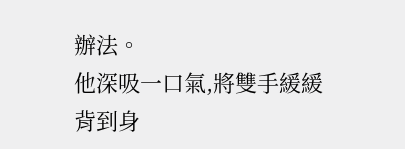辦法。
他深吸一口氣,將雙手緩緩背到身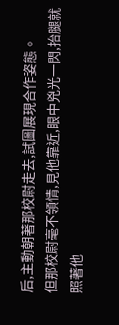后,主動朝著那校尉走去,試圖展現合作姿態。
但那校尉毫不領情,見他靠近,眼中兇光一閃,抬腿就照著他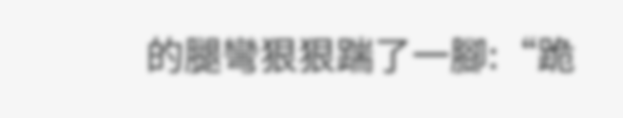的腿彎狠狠踹了一腳:“跪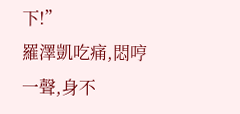下!”
羅澤凱吃痛,悶哼一聲,身不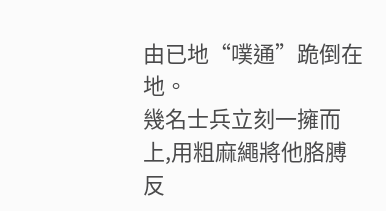由已地“噗通”跪倒在地。
幾名士兵立刻一擁而上,用粗麻繩將他胳膊反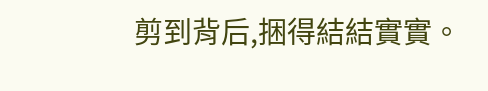剪到背后,捆得結結實實。